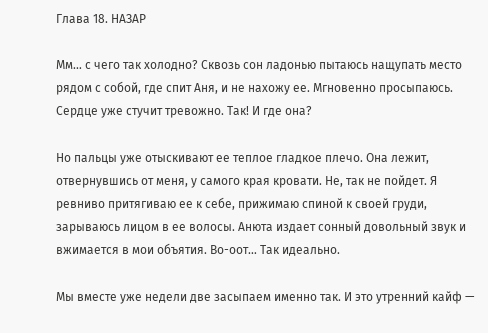Глава 18. НАЗАР

Мм… с чего так холодно? Сквозь сон ладонью пытаюсь нащупать место рядом с собой, где спит Аня, и не нахожу ее. Мгновенно просыпаюсь. Сердце уже стучит тревожно. Так! И где она?

Но пальцы уже отыскивают ее теплое гладкое плечо. Она лежит, отвернувшись от меня, у самого края кровати. Не, так не пойдет. Я ревниво притягиваю ее к себе, прижимаю спиной к своей груди, зарываюсь лицом в ее волосы. Анюта издает сонный довольный звук и вжимается в мои объятия. Во-оот… Так идеально.

Мы вместе уже недели две засыпаем именно так. И это утренний кайф —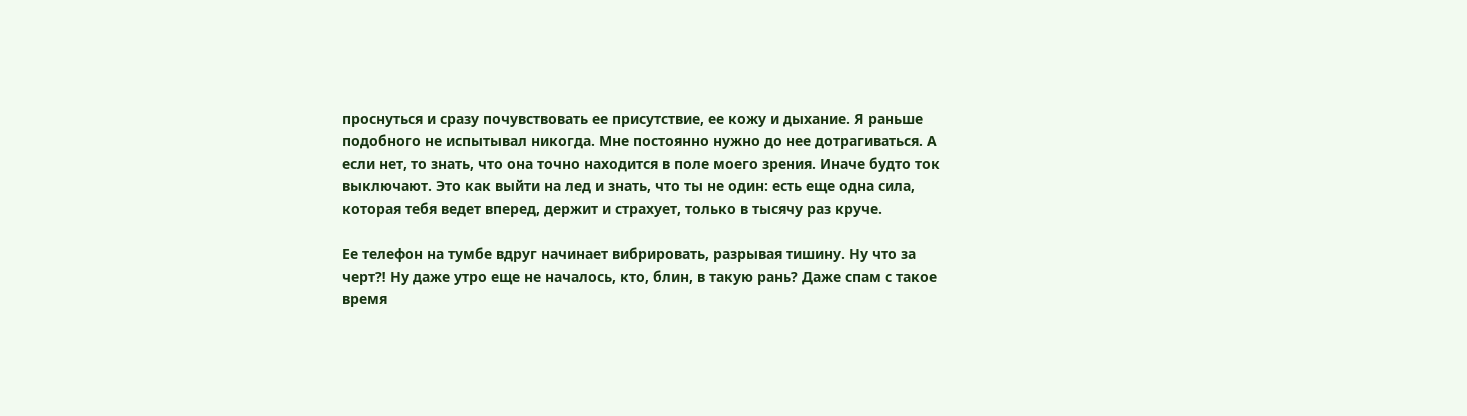проснуться и сразу почувствовать ее присутствие, ее кожу и дыхание. Я раньше подобного не испытывал никогда. Мне постоянно нужно до нее дотрагиваться. А если нет, то знать, что она точно находится в поле моего зрения. Иначе будто ток выключают. Это как выйти на лед и знать, что ты не один: есть еще одна сила, которая тебя ведет вперед, держит и страхует, только в тысячу раз круче.

Ее телефон на тумбе вдруг начинает вибрировать, разрывая тишину. Ну что за черт⁈ Ну даже утро еще не началось, кто, блин, в такую рань? Даже спам с такое время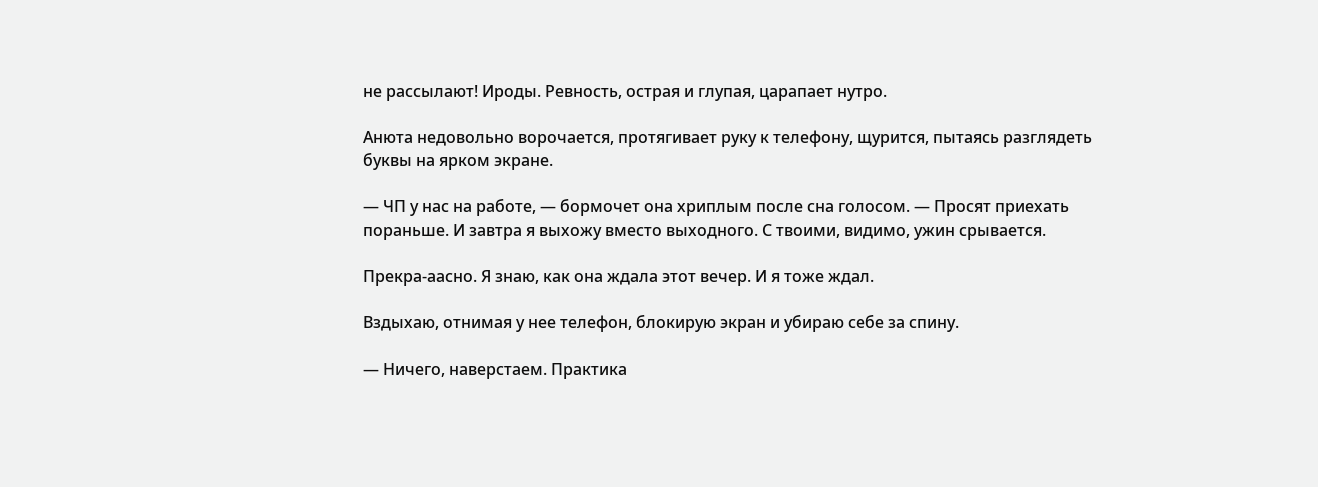не рассылают! Ироды. Ревность, острая и глупая, царапает нутро.

Анюта недовольно ворочается, протягивает руку к телефону, щурится, пытаясь разглядеть буквы на ярком экране.

— ЧП у нас на работе, — бормочет она хриплым после сна голосом. — Просят приехать пораньше. И завтра я выхожу вместо выходного. С твоими, видимо, ужин срывается.

Прекра-аасно. Я знаю, как она ждала этот вечер. И я тоже ждал.

Вздыхаю, отнимая у нее телефон, блокирую экран и убираю себе за спину.

— Ничего, наверстаем. Практика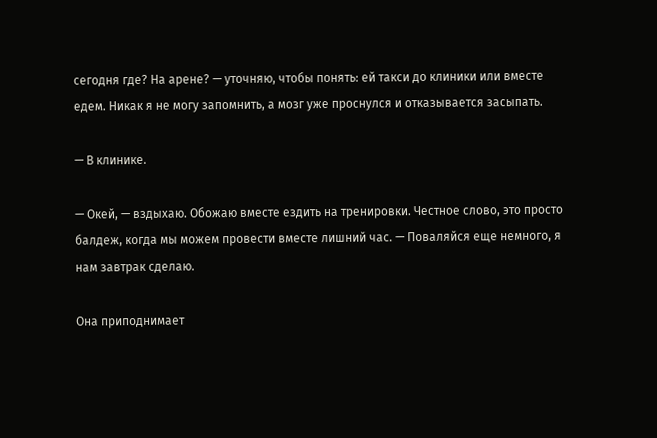сегодня где? На арене? — уточняю, чтобы понять: ей такси до клиники или вместе едем. Никак я не могу запомнить, а мозг уже проснулся и отказывается засыпать.

— В клинике.

— Окей, — вздыхаю. Обожаю вместе ездить на тренировки. Честное слово, это просто балдеж, когда мы можем провести вместе лишний час. — Поваляйся еще немного, я нам завтрак сделаю.

Она приподнимает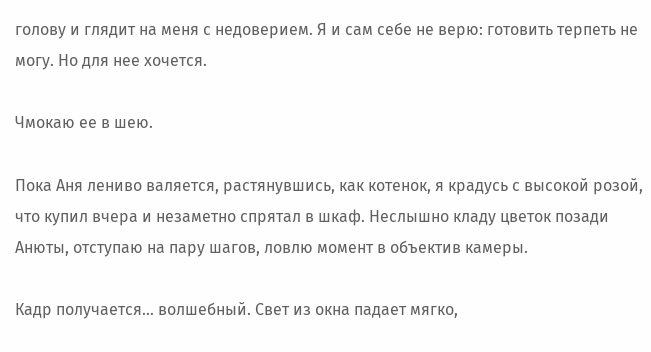голову и глядит на меня с недоверием. Я и сам себе не верю: готовить терпеть не могу. Но для нее хочется.

Чмокаю ее в шею.

Пока Аня лениво валяется, растянувшись, как котенок, я крадусь с высокой розой, что купил вчера и незаметно спрятал в шкаф. Неслышно кладу цветок позади Анюты, отступаю на пару шагов, ловлю момент в объектив камеры.

Кадр получается… волшебный. Свет из окна падает мягко,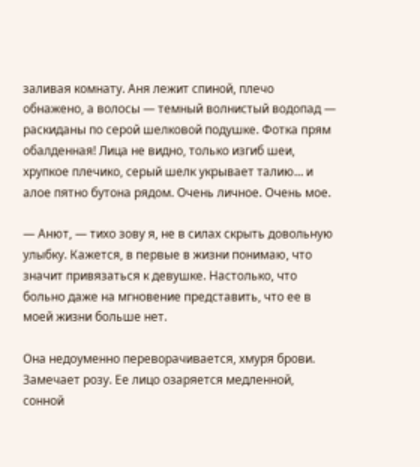заливая комнату. Аня лежит спиной, плечо обнажено, а волосы — темный волнистый водопад — раскиданы по серой шелковой подушке. Фотка прям обалденная! Лица не видно, только изгиб шеи, хрупкое плечико, серый шелк укрывает талию… и алое пятно бутона рядом. Очень личное. Очень мое.

— Анют, — тихо зову я, не в силах скрыть довольную улыбку. Кажется, в первые в жизни понимаю, что значит привязаться к девушке. Настолько, что больно даже на мгновение представить, что ее в моей жизни больше нет.

Она недоуменно переворачивается, хмуря брови. Замечает розу. Ее лицо озаряется медленной, сонной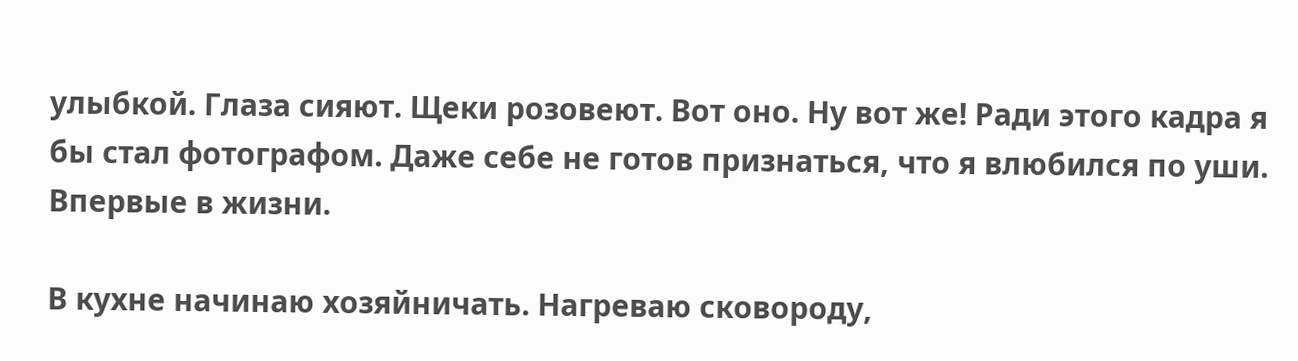улыбкой. Глаза сияют. Щеки розовеют. Вот оно. Ну вот же! Ради этого кадра я бы стал фотографом. Даже себе не готов признаться, что я влюбился по уши. Впервые в жизни.

В кухне начинаю хозяйничать. Нагреваю сковороду,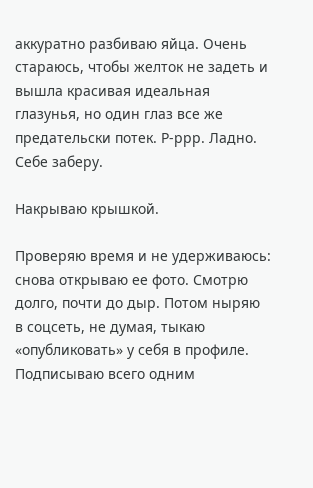аккуратно разбиваю яйца. Очень стараюсь, чтобы желток не задеть и вышла красивая идеальная глазунья, но один глаз все же предательски потек. Р-ррр. Ладно. Себе заберу.

Накрываю крышкой.

Проверяю время и не удерживаюсь: снова открываю ее фото. Смотрю долго, почти до дыр. Потом ныряю в соцсеть, не думая, тыкаю «опубликовать» у себя в профиле. Подписываю всего одним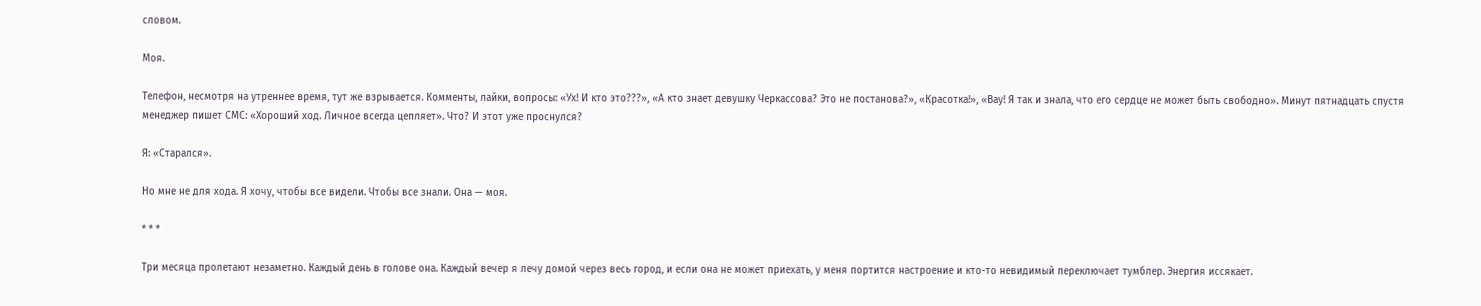словом.

Моя.

Телефон, несмотря на утреннее время, тут же взрывается. Комменты, лайки, вопросы: «Ух! И кто это???», «А кто знает девушку Черкассова? Это не постанова?», «Красотка!», «Вау! Я так и знала, что его сердце не может быть свободно». Минут пятнадцать спустя менеджер пишет СМС: «Хороший ход. Личное всегда цепляет». Что? И этот уже проснулся?

Я: «Старался».

Но мне не для хода. Я хочу, чтобы все видели. Чтобы все знали. Она — моя.

* * *

Три месяца пролетают незаметно. Каждый день в голове она. Каждый вечер я лечу домой через весь город, и если она не может приехать, у меня портится настроение и кто-то невидимый переключает тумблер. Энергия иссякает.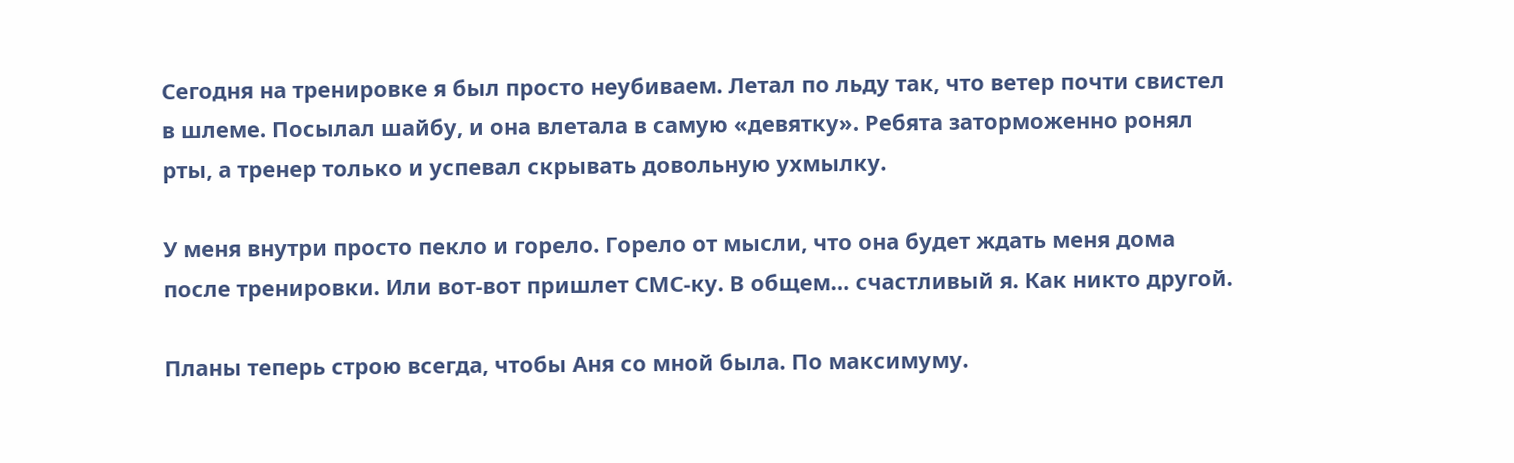Сегодня на тренировке я был просто неубиваем. Летал по льду так, что ветер почти свистел в шлеме. Посылал шайбу, и она влетала в самую «девятку». Ребята заторможенно ронял рты, а тренер только и успевал скрывать довольную ухмылку.

У меня внутри просто пекло и горело. Горело от мысли, что она будет ждать меня дома после тренировки. Или вот-вот пришлет СМС-ку. В общем… счастливый я. Как никто другой.

Планы теперь строю всегда, чтобы Аня со мной была. По максимуму.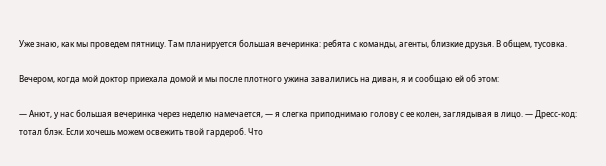Уже знаю, как мы проведем пятницу. Там планируется большая вечеринка: ребята с команды, агенты, близкие друзья. В общем, тусовка.

Вечером, когда мой доктор приехала домой и мы после плотного ужина завалились на диван, я и сообщаю ей об этом:

— Анют, у нас большая вечеринка через неделю намечается, — я слегка приподнимаю голову с ее колен, заглядывая в лицо. — Дресс-код: тотал блэк. Если хочешь можем освежить твой гардероб. Что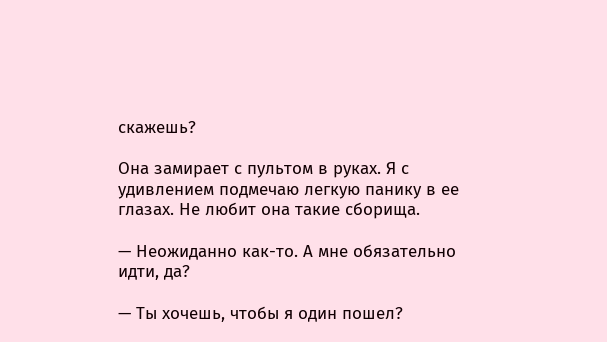скажешь?

Она замирает с пультом в руках. Я с удивлением подмечаю легкую панику в ее глазах. Не любит она такие сборища.

— Неожиданно как-то. А мне обязательно идти, да?

— Ты хочешь, чтобы я один пошел?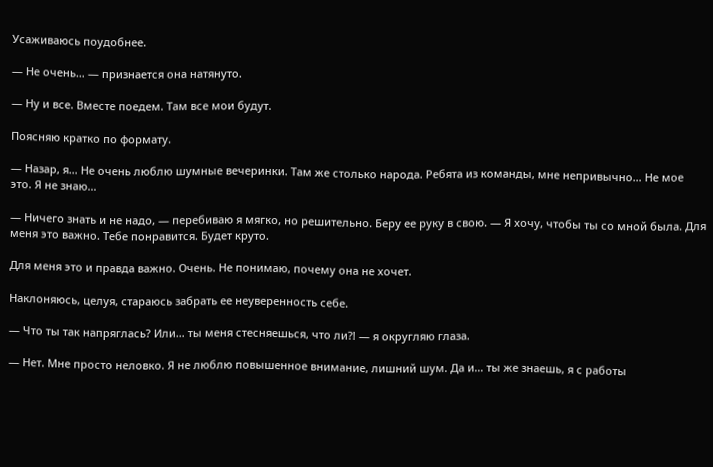Усаживаюсь поудобнее.

— Не очень… — признается она натянуто.

— Ну и все. Вместе поедем. Там все мои будут.

Поясняю кратко по формату.

— Назар, я… Не очень люблю шумные вечеринки. Там же столько народа. Ребята из команды, мне непривычно… Не мое это. Я не знаю…

— Ничего знать и не надо, — перебиваю я мягко, но решительно. Беру ее руку в свою. — Я хочу, чтобы ты со мной была. Для меня это важно. Тебе понравится. Будет круто.

Для меня это и правда важно. Очень. Не понимаю, почему она не хочет.

Наклоняюсь, целуя, стараюсь забрать ее неуверенность себе.

— Что ты так напряглась? Или… ты меня стесняешься, что ли⁈ — я округляю глаза.

— Нет. Мне просто неловко. Я не люблю повышенное внимание, лишний шум. Да и… ты же знаешь, я с работы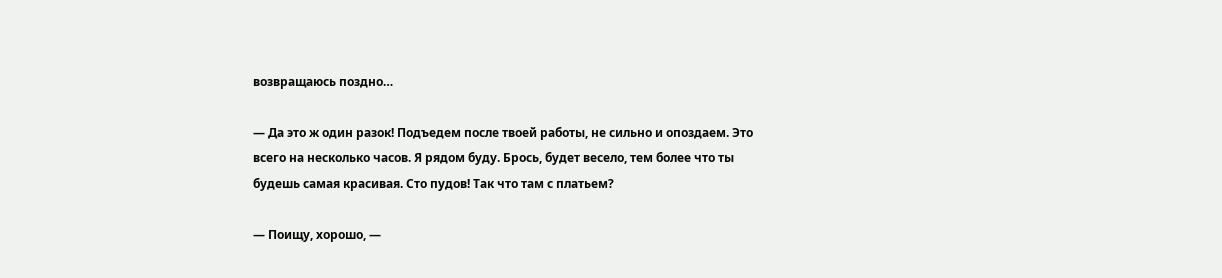возвращаюсь поздно…

— Да это ж один разок! Подъедем после твоей работы, не сильно и опоздаем. Это всего на несколько часов. Я рядом буду. Брось, будет весело, тем более что ты будешь самая красивая. Сто пудов! Так что там с платьем?

— Поищу, хорошо, —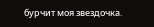бурчит моя звездочка.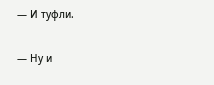— И туфли.

— Ну и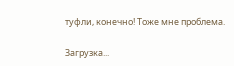туфли, конечно! Тоже мне проблема.

Загрузка...